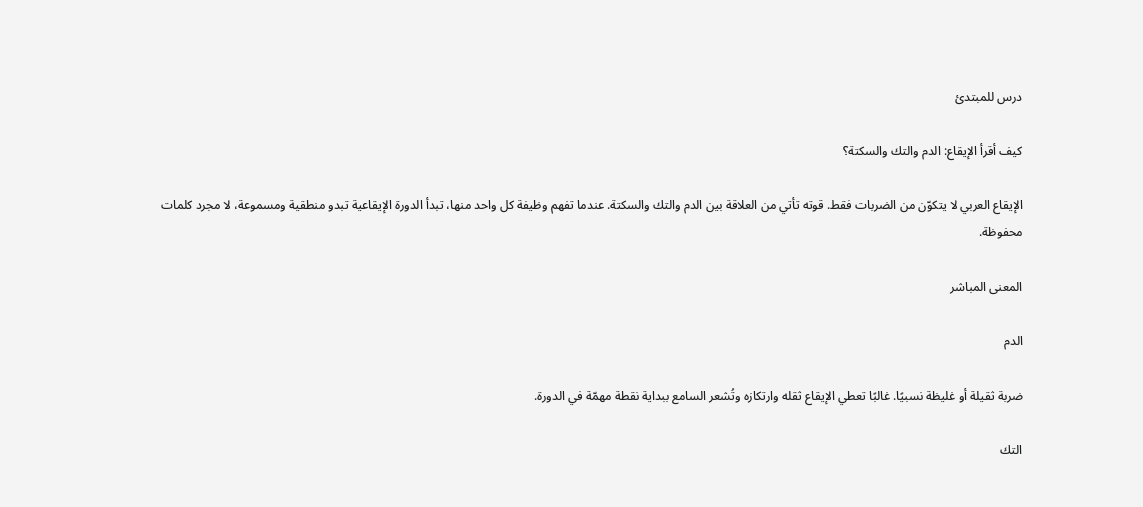درس للمبتدئ

كيف أقرأ الإيقاع: الدم والتك والسكتة؟

الإيقاع العربي لا يتكوّن من الضربات فقط. قوته تأتي من العلاقة بين الدم والتك والسكتة. عندما تفهم وظيفة كل واحد منها، تبدأ الدورة الإيقاعية تبدو منطقية ومسموعة، لا مجرد كلمات محفوظة.

المعنى المباشر

الدم

ضربة ثقيلة أو غليظة نسبيًا. غالبًا تعطي الإيقاع ثقله وارتكازه وتُشعر السامع ببداية نقطة مهمّة في الدورة.

التك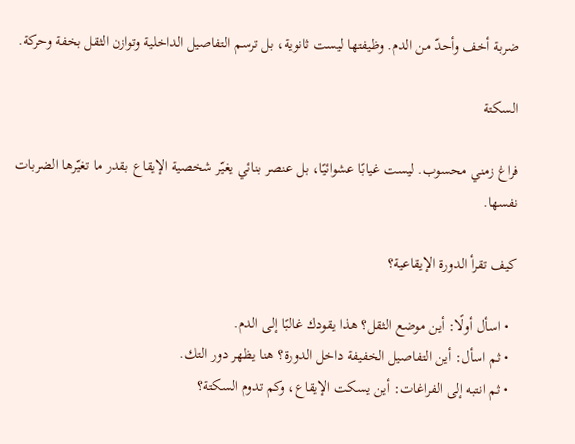ضربة أخف وأحدّ من الدم. وظيفتها ليست ثانوية، بل ترسم التفاصيل الداخلية وتوازن الثقل بخفة وحركة.

السكتة

فراغ زمني محسوب. ليست غيابًا عشوائيًا، بل عنصر بنائي يغيّر شخصية الإيقاع بقدر ما تغيّرها الضربات نفسها.

كيف تقرأ الدورة الإيقاعية؟

  • اسأل أولًا: أين موضع الثقل؟ هذا يقودك غالبًا إلى الدم.
  • ثم اسأل: أين التفاصيل الخفيفة داخل الدورة؟ هنا يظهر دور التك.
  • ثم انتبه إلى الفراغات: أين يسكت الإيقاع، وكم تدوم السكتة؟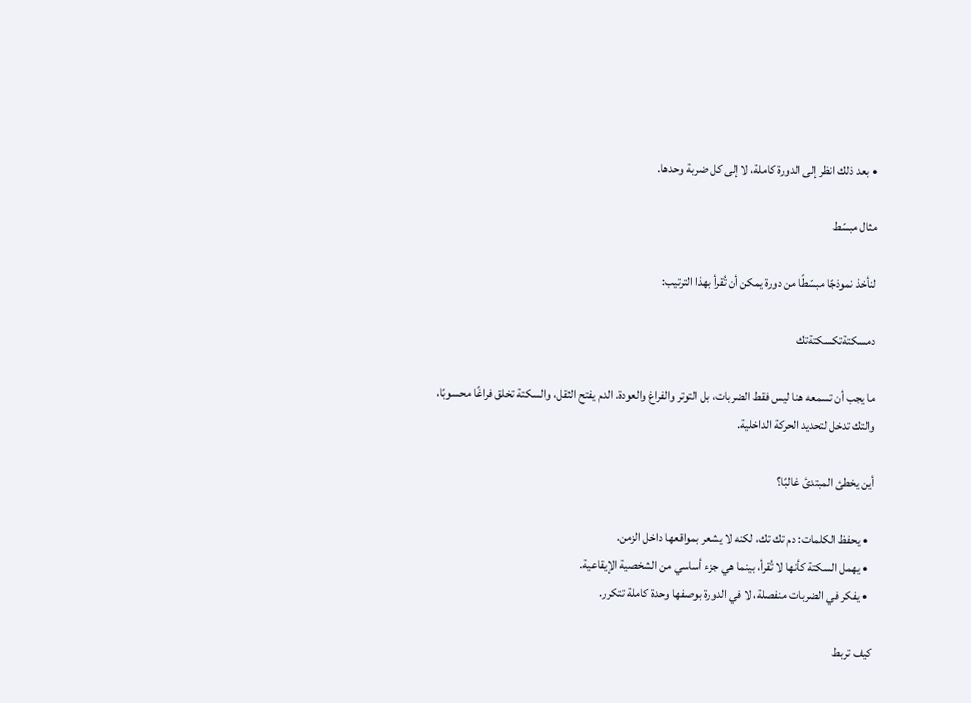• بعد ذلك انظر إلى الدورة كاملة، لا إلى كل ضربة وحدها.

مثال مبسّط

لنأخذ نموذجًا مبسّطًا من دورة يمكن أن تُقرأ بهذا الترتيب:

دمسكتةتكسكتةتك

ما يجب أن تسمعه هنا ليس فقط الضربات، بل التوتر والفراغ والعودة. الدم يفتح الثقل، والسكتة تخلق فراغًا محسوبًا، والتك تدخل لتحديد الحركة الداخلية.

أين يخطئ المبتدئ غالبًا؟

  • يحفظ الكلمات: دم تك تك، لكنه لا يشعر بمواقعها داخل الزمن.
  • يهمل السكتة كأنها لا تُقرأ، بينما هي جزء أساسي من الشخصية الإيقاعية.
  • يفكر في الضربات منفصلة، لا في الدورة بوصفها وحدة كاملة تتكرر.

كيف تربط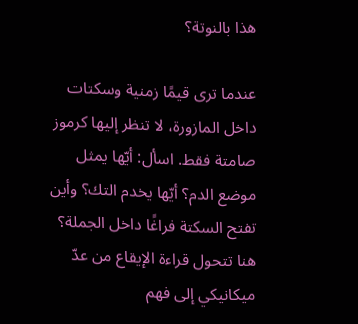هذا بالنوتة؟

عندما ترى قيمًا زمنية وسكتات داخل المازورة، لا تنظر إليها كرموز صامتة فقط. اسأل: أيّها يمثل موضع الدم؟ أيّها يخدم التك؟ وأين تفتح السكتة فراغًا داخل الجملة؟ هنا تتحول قراءة الإيقاع من عدّ ميكانيكي إلى فهم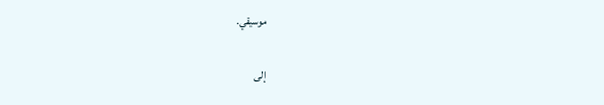موسيقي.

إلى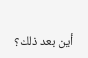أين بعد ذلك؟